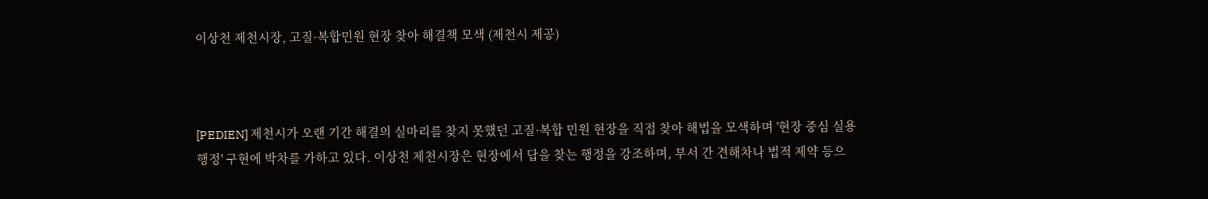이상천 제천시장, 고질·복합민원 현장 찾아 해결책 모색 (제천시 제공)



[PEDIEN] 제천시가 오랜 기간 해결의 실마리를 찾지 못했던 고질·복합 민원 현장을 직접 찾아 해법을 모색하며 '현장 중심 실용 행정' 구현에 박차를 가하고 있다. 이상천 제천시장은 현장에서 답을 찾는 행정을 강조하며, 부서 간 견해차나 법적 제약 등으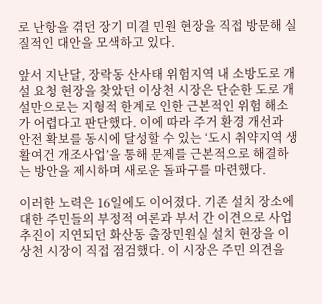로 난항을 겪던 장기 미결 민원 현장을 직접 방문해 실질적인 대안을 모색하고 있다.

앞서 지난달, 장락동 산사태 위험지역 내 소방도로 개설 요청 현장을 찾았던 이상천 시장은 단순한 도로 개설만으로는 지형적 한계로 인한 근본적인 위험 해소가 어렵다고 판단했다. 이에 따라 주거 환경 개선과 안전 확보를 동시에 달성할 수 있는 ‘도시 취약지역 생활여건 개조사업’을 통해 문제를 근본적으로 해결하는 방안을 제시하며 새로운 돌파구를 마련했다.

이러한 노력은 16일에도 이어졌다. 기존 설치 장소에 대한 주민들의 부정적 여론과 부서 간 이견으로 사업 추진이 지연되던 화산동 출장민원실 설치 현장을 이상천 시장이 직접 점검했다. 이 시장은 주민 의견을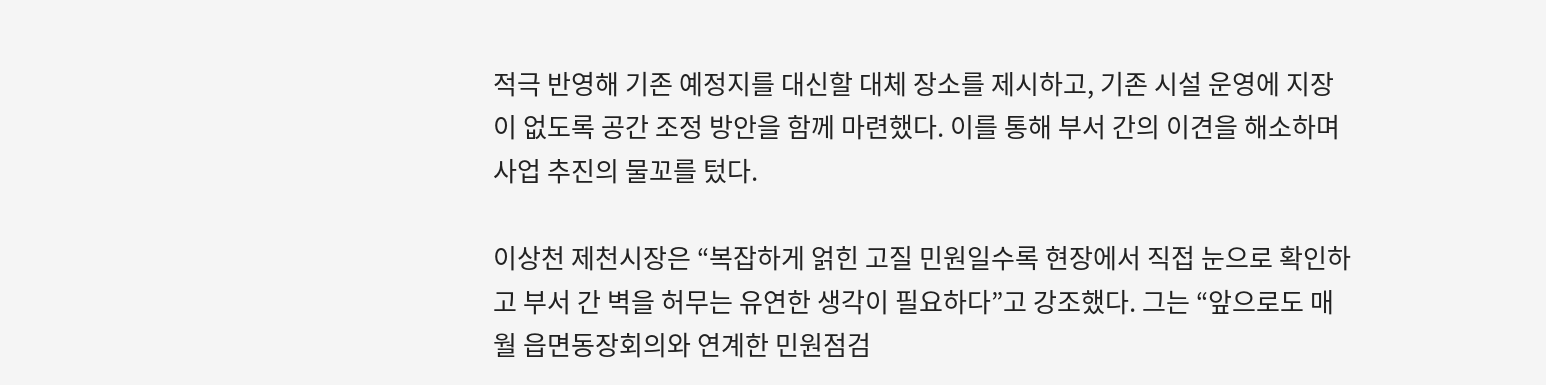적극 반영해 기존 예정지를 대신할 대체 장소를 제시하고, 기존 시설 운영에 지장이 없도록 공간 조정 방안을 함께 마련했다. 이를 통해 부서 간의 이견을 해소하며 사업 추진의 물꼬를 텄다.

이상천 제천시장은 “복잡하게 얽힌 고질 민원일수록 현장에서 직접 눈으로 확인하고 부서 간 벽을 허무는 유연한 생각이 필요하다”고 강조했다. 그는 “앞으로도 매월 읍면동장회의와 연계한 민원점검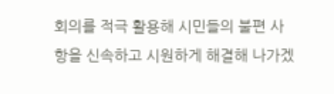회의를 적극 활용해 시민들의 불편 사항을 신속하고 시원하게 해결해 나가겠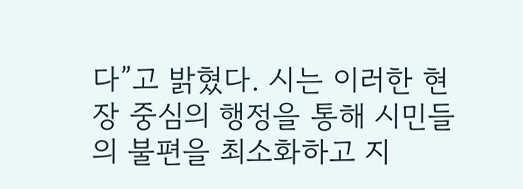다”고 밝혔다. 시는 이러한 현장 중심의 행정을 통해 시민들의 불편을 최소화하고 지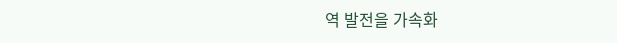역 발전을 가속화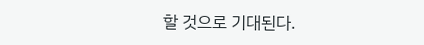할 것으로 기대된다.